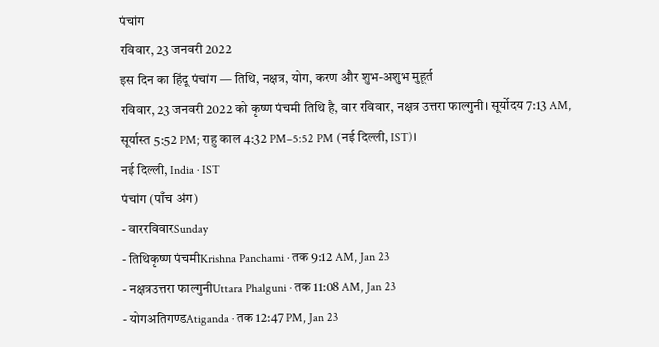पंचांग
रविवार, 23 जनवरी 2022
इस दिन का हिंदू पंचांग — तिथि, नक्षत्र, योग, करण और शुभ-अशुभ मुहूर्त
रविवार, 23 जनवरी 2022 को कृष्ण पंचमी तिथि है, वार रविवार, नक्षत्र उत्तरा फाल्गुनी। सूर्योदय 7:13 AM, सूर्यास्त 5:52 PM; राहु काल 4:32 PM–5:52 PM (नई दिल्ली, IST)।
नई दिल्ली, India · IST
पंचांग (पाँच अंग)
- वाररविवारSunday
- तिथिकृष्ण पंचमीKrishna Panchami · तक 9:12 AM, Jan 23
- नक्षत्रउत्तरा फाल्गुनीUttara Phalguni · तक 11:08 AM, Jan 23
- योगअतिगण्डAtiganda · तक 12:47 PM, Jan 23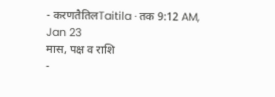- करणतैतिलTaitila · तक 9:12 AM, Jan 23
मास, पक्ष व राशि
-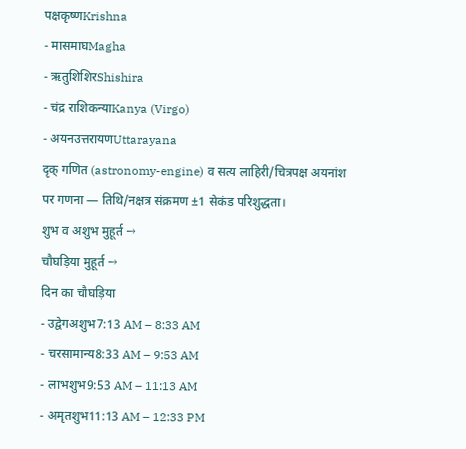पक्षकृष्णKrishna
- मासमाघMagha
- ऋतुशिशिरShishira
- चंद्र राशिकन्याKanya (Virgo)
- अयनउत्तरायणUttarayana
दृक् गणित (astronomy-engine) व सत्य लाहिरी/चित्रपक्ष अयनांश पर गणना — तिथि/नक्षत्र संक्रमण ±1 सेकंड परिशुद्धता।
शुभ व अशुभ मुहूर्त →
चौघड़िया मुहूर्त →
दिन का चौघड़िया
- उद्वेगअशुभ7:13 AM – 8:33 AM
- चरसामान्य8:33 AM – 9:53 AM
- लाभशुभ9:53 AM – 11:13 AM
- अमृतशुभ11:13 AM – 12:33 PM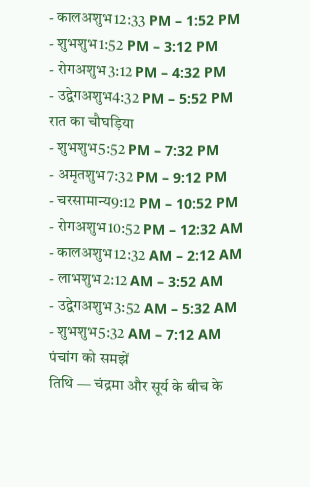- कालअशुभ12:33 PM – 1:52 PM
- शुभशुभ1:52 PM – 3:12 PM
- रोगअशुभ3:12 PM – 4:32 PM
- उद्वेगअशुभ4:32 PM – 5:52 PM
रात का चौघड़िया
- शुभशुभ5:52 PM – 7:32 PM
- अमृतशुभ7:32 PM – 9:12 PM
- चरसामान्य9:12 PM – 10:52 PM
- रोगअशुभ10:52 PM – 12:32 AM
- कालअशुभ12:32 AM – 2:12 AM
- लाभशुभ2:12 AM – 3:52 AM
- उद्वेगअशुभ3:52 AM – 5:32 AM
- शुभशुभ5:32 AM – 7:12 AM
पंचांग को समझें
तिथि — चंद्रमा और सूर्य के बीच के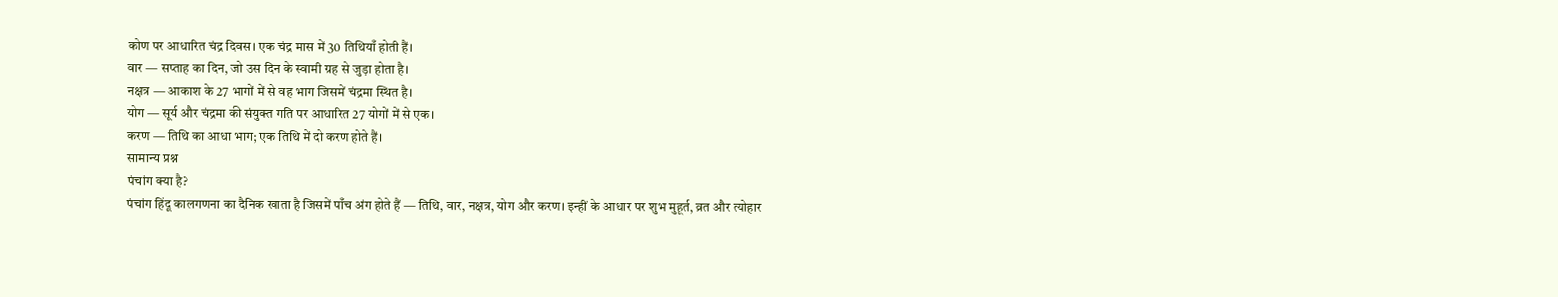कोण पर आधारित चंद्र दिवस। एक चंद्र मास में 30 तिथियाँ होती हैं।
वार — सप्ताह का दिन, जो उस दिन के स्वामी ग्रह से जुड़ा होता है।
नक्षत्र — आकाश के 27 भागों में से वह भाग जिसमें चंद्रमा स्थित है।
योग — सूर्य और चंद्रमा की संयुक्त गति पर आधारित 27 योगों में से एक।
करण — तिथि का आधा भाग; एक तिथि में दो करण होते हैं।
सामान्य प्रश्न
पंचांग क्या है?
पंचांग हिंदू कालगणना का दैनिक खाता है जिसमें पाँच अंग होते हैं — तिथि, वार, नक्षत्र, योग और करण। इन्हीं के आधार पर शुभ मुहूर्त, व्रत और त्योहार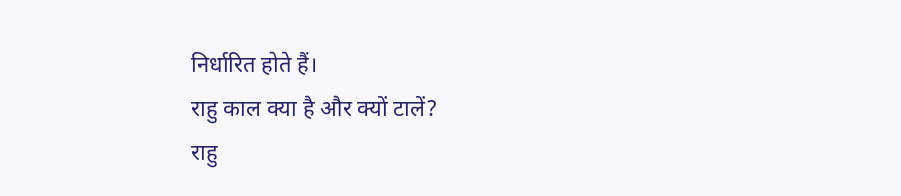निर्धारित होते हैं।
राहु काल क्या है और क्यों टालें?
राहु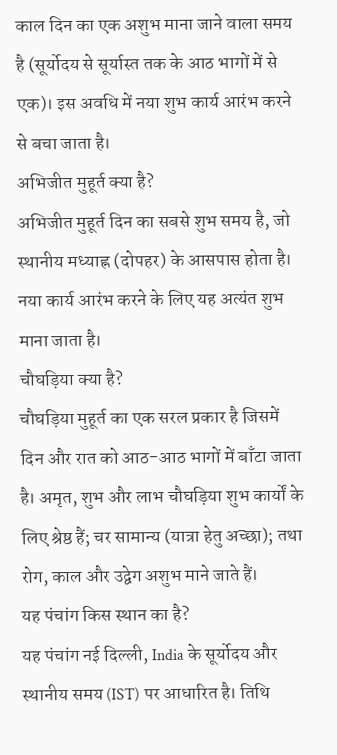काल दिन का एक अशुभ माना जाने वाला समय है (सूर्योदय से सूर्यास्त तक के आठ भागों में से एक)। इस अवधि में नया शुभ कार्य आरंभ करने से बचा जाता है।
अभिजीत मुहूर्त क्या है?
अभिजीत मुहूर्त दिन का सबसे शुभ समय है, जो स्थानीय मध्याह्न (दोपहर) के आसपास होता है। नया कार्य आरंभ करने के लिए यह अत्यंत शुभ माना जाता है।
चौघड़िया क्या है?
चौघड़िया मुहूर्त का एक सरल प्रकार है जिसमें दिन और रात को आठ-आठ भागों में बाँटा जाता है। अमृत, शुभ और लाभ चौघड़िया शुभ कार्यों के लिए श्रेष्ठ हैं; चर सामान्य (यात्रा हेतु अच्छा); तथा रोग, काल और उद्वेग अशुभ माने जाते हैं।
यह पंचांग किस स्थान का है?
यह पंचांग नई दिल्ली, India के सूर्योदय और स्थानीय समय (IST) पर आधारित है। तिथि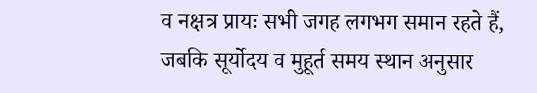व नक्षत्र प्रायः सभी जगह लगभग समान रहते हैं, जबकि सूर्योदय व मुहूर्त समय स्थान अनुसार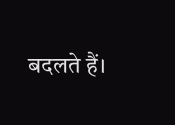बदलते हैं।